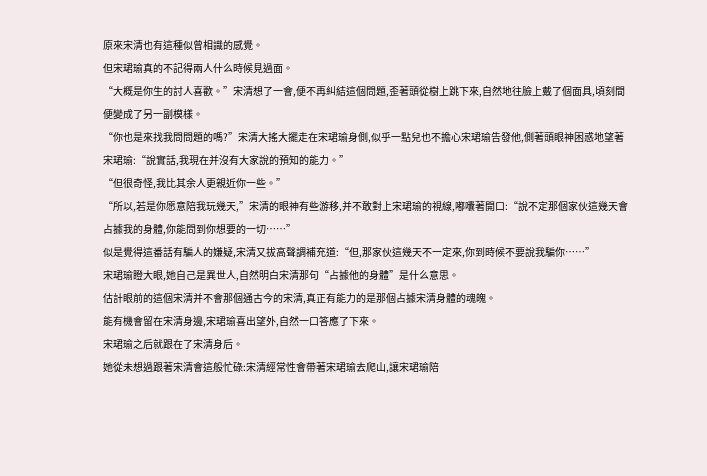原來宋清也有這種似曾相識的感覺。
但宋珺瑜真的不記得兩人什么時候見過面。
“大概是你生的討人喜歡。”宋清想了一會,便不再糾結這個問題,歪著頭從樹上跳下來,自然地往臉上戴了個面具,頃刻間便變成了另一副模樣。
“你也是來找我問問題的嗎?”宋清大搖大擺走在宋珺瑜身側,似乎一點兒也不擔心宋珺瑜告發他,側著頭眼神困惑地望著宋珺瑜:“說實話,我現在并沒有大家說的預知的能力。”
“但很奇怪,我比其余人更親近你一些。”
“所以,若是你愿意陪我玩幾天,”宋清的眼神有些游移,并不敢對上宋珺瑜的視線,嘟囔著開口:“說不定那個家伙這幾天會占據我的身體,你能問到你想要的一切……”
似是覺得這番話有騙人的嫌疑,宋清又拔高聲調補充道:“但,那家伙這幾天不一定來,你到時候不要說我騙你……”
宋珺瑜瞪大眼,她自己是異世人,自然明白宋清那句“占據他的身體”是什么意思。
估計眼前的這個宋清并不會那個通古今的宋清,真正有能力的是那個占據宋清身體的魂魄。
能有機會留在宋清身邊,宋珺瑜喜出望外,自然一口答應了下來。
宋珺瑜之后就跟在了宋清身后。
她從未想過跟著宋清會這般忙碌:宋清經常性會帶著宋珺瑜去爬山,讓宋珺瑜陪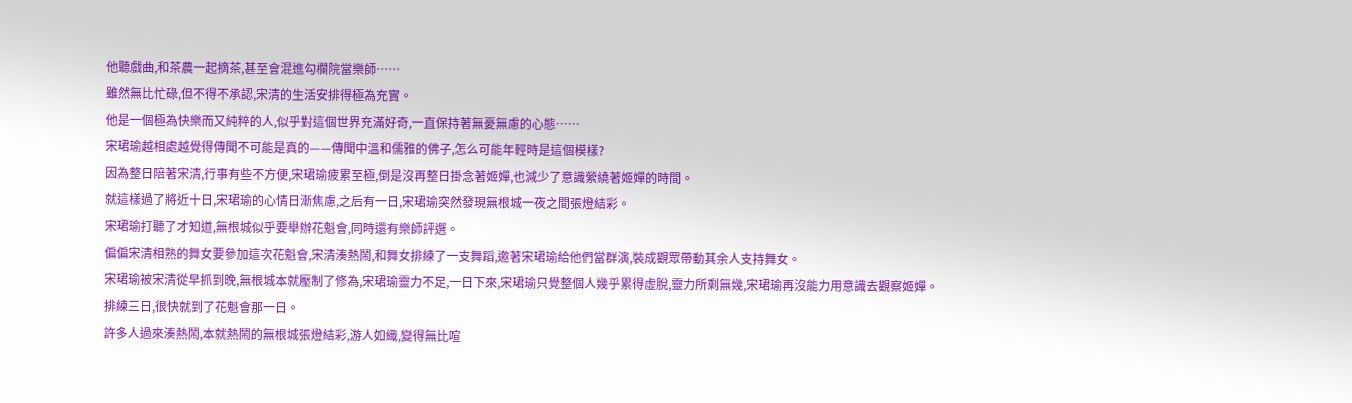他聽戲曲,和茶農一起摘茶,甚至會混進勾欄院當樂師……
雖然無比忙碌,但不得不承認,宋清的生活安排得極為充實。
他是一個極為快樂而又純粹的人,似乎對這個世界充滿好奇,一直保持著無憂無慮的心態……
宋珺瑜越相處越覺得傳聞不可能是真的——傳聞中溫和儒雅的佛子,怎么可能年輕時是這個模樣?
因為整日陪著宋清,行事有些不方便,宋珺瑜疲累至極,倒是沒再整日掛念著姬嬋,也減少了意識縈繞著姬嬋的時間。
就這樣過了將近十日,宋珺瑜的心情日漸焦慮,之后有一日,宋珺瑜突然發現無根城一夜之間張燈結彩。
宋珺瑜打聽了才知道,無根城似乎要舉辦花魁會,同時還有樂師評選。
偏偏宋清相熟的舞女要參加這次花魁會,宋清湊熱鬧,和舞女排練了一支舞蹈,邀著宋珺瑜給他們當群演,裝成觀眾帶動其余人支持舞女。
宋珺瑜被宋清從早抓到晚,無根城本就壓制了修為,宋珺瑜靈力不足,一日下來,宋珺瑜只覺整個人幾乎累得虛脫,靈力所剩無幾,宋珺瑜再沒能力用意識去觀察姬嬋。
排練三日,很快就到了花魁會那一日。
許多人過來湊熱鬧,本就熱鬧的無根城張燈結彩,游人如織,變得無比喧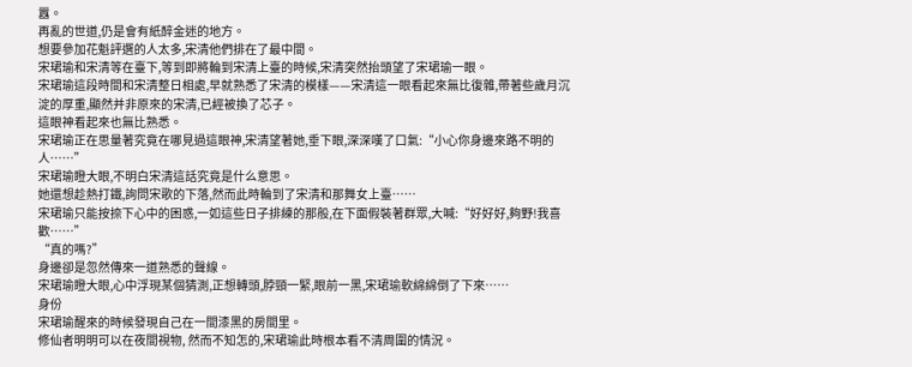囂。
再亂的世道,仍是會有紙醉金迷的地方。
想要參加花魁評選的人太多,宋清他們排在了最中間。
宋珺瑜和宋清等在臺下,等到即將輪到宋清上臺的時候,宋清突然抬頭望了宋珺瑜一眼。
宋珺瑜這段時間和宋清整日相處,早就熟悉了宋清的模樣——宋清這一眼看起來無比復雜,帶著些歲月沉淀的厚重,顯然并非原來的宋清,已經被換了芯子。
這眼神看起來也無比熟悉。
宋珺瑜正在思量著究竟在哪見過這眼神,宋清望著她,垂下眼,深深嘆了口氣:“小心你身邊來路不明的人……”
宋珺瑜瞪大眼,不明白宋清這話究竟是什么意思。
她還想趁熱打鐵,詢問宋歌的下落,然而此時輪到了宋清和那舞女上臺……
宋珺瑜只能按捺下心中的困惑,一如這些日子排練的那般,在下面假裝著群眾,大喊:“好好好,夠野!我喜歡……”
“真的嗎?”
身邊卻是忽然傳來一道熟悉的聲線。
宋珺瑜瞪大眼,心中浮現某個猜測,正想轉頭,脖頸一緊,眼前一黑,宋珺瑜軟綿綿倒了下來……
身份
宋珺瑜醒來的時候發現自己在一間漆黑的房間里。
修仙者明明可以在夜間視物, 然而不知怎的,宋珺瑜此時根本看不清周圍的情況。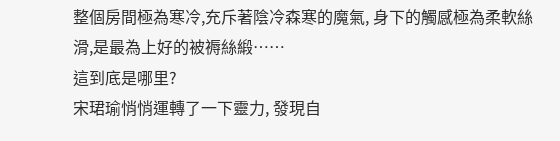整個房間極為寒冷,充斥著陰冷森寒的魔氣, 身下的觸感極為柔軟絲滑,是最為上好的被褥絲緞……
這到底是哪里?
宋珺瑜悄悄運轉了一下靈力, 發現自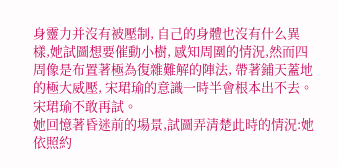身靈力并沒有被壓制, 自己的身體也沒有什么異樣,她試圖想要催動小樹, 感知周圍的情況,然而四周像是布置著極為復雜難解的陣法, 帶著鋪天蓋地的極大威壓, 宋珺瑜的意識一時半會根本出不去。
宋珺瑜不敢再試。
她回憶著昏迷前的場景,試圖弄清楚此時的情況:她依照約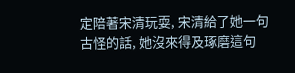定陪著宋清玩耍, 宋清給了她一句古怪的話, 她沒來得及琢磨這句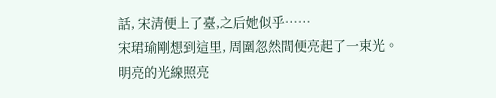話, 宋清便上了臺,之后她似乎……
宋珺瑜剛想到這里, 周圍忽然間便亮起了一束光。
明亮的光線照亮